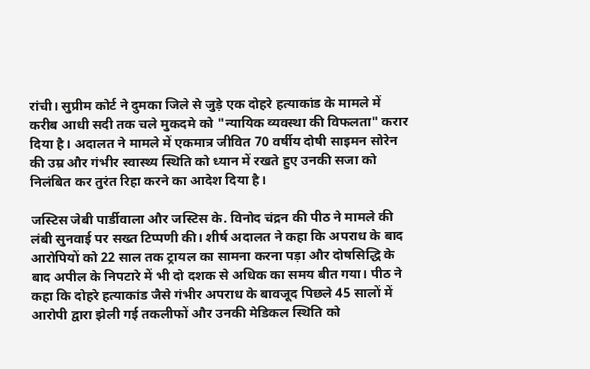रांची। सुप्रीम कोर्ट ने दुमका जिले से जुड़े एक दोहरे हत्याकांड के मामले में करीब आधी सदी तक चले मुकदमे को "न्यायिक व्यवस्था की विफलता" करार दिया है। अदालत ने मामले में एकमात्र जीवित 70 वर्षीय दोषी साइमन सोरेन की उम्र और गंभीर स्वास्थ्य स्थिति को ध्यान में रखते हुए उनकी सजा को निलंबित कर तुरंत रिहा करने का आदेश दिया है।

जस्टिस जेबी पार्डीवाला और जस्टिस के. विनोद चंद्रन की पीठ ने मामले की लंबी सुनवाई पर सख्त टिप्पणी की। शीर्ष अदालत ने कहा कि अपराध के बाद आरोपियों को 22 साल तक ट्रायल का सामना करना पड़ा और दोषसिद्धि के बाद अपील के निपटारे में भी दो दशक से अधिक का समय बीत गया। पीठ ने कहा कि दोहरे हत्याकांड जैसे गंभीर अपराध के बावजूद पिछले 45 सालों में आरोपी द्वारा झेली गई तकलीफों और उनकी मेडिकल स्थिति को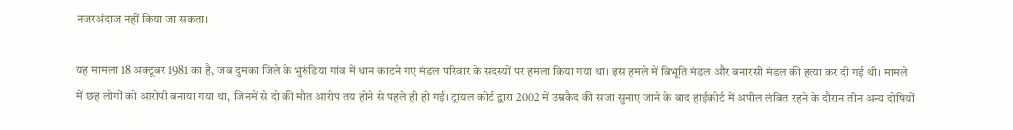नजरअंदाज नहीं किया जा सकता।

यह मामला 18 अक्टूबर 1981 का है, जब दुमका जिले के भुरुंडिया गांव में धान काटने गए मंडल परिवार के सदस्यों पर हमला किया गया था। इस हमले में बिभूति मंडल और बनारसी मंडल की हत्या कर दी गई थी। मामले में छह लोगों को आरोपी बनाया गया था, जिनमें से दो की मौत आरोप तय होने से पहले ही हो गई। ट्रायल कोर्ट द्वारा 2002 में उम्रकैद की सजा सुनाए जाने के बाद हाईकोर्ट में अपील लंबित रहने के दौरान तीन अन्य दोषियों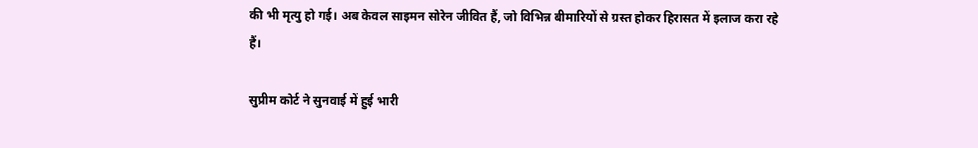की भी मृत्यु हो गई। अब केवल साइमन सोरेन जीवित हैं, जो विभिन्न बीमारियों से ग्रस्त होकर हिरासत में इलाज करा रहे हैं।

सुप्रीम कोर्ट ने सुनवाई में हुई भारी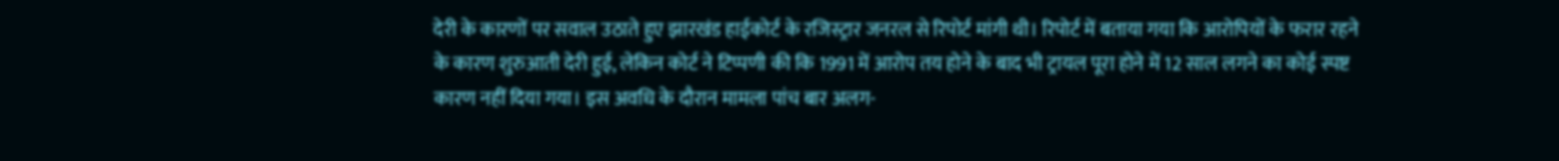देरी के कारणों पर सवाल उठाते हुए झारखंड हाईकोर्ट के रजिस्ट्रार जनरल से रिपोर्ट मांगी थी। रिपोर्ट में बताया गया कि आरोपियों के फरार रहने के कारण शुरुआती देरी हुई, लेकिन कोर्ट ने टिप्पणी की कि 1991 में आरोप तय होने के बाद भी ट्रायल पूरा होने में 12 साल लगने का कोई स्पष्ट कारण नहीं दिया गया। इस अवधि के दौरान मामला पांच बार अलग-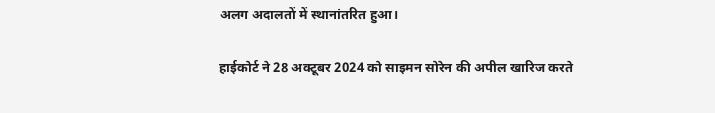अलग अदालतों में स्थानांतरित हुआ।

हाईकोर्ट ने 28 अक्टूबर 2024 को साइमन सोरेन की अपील खारिज करते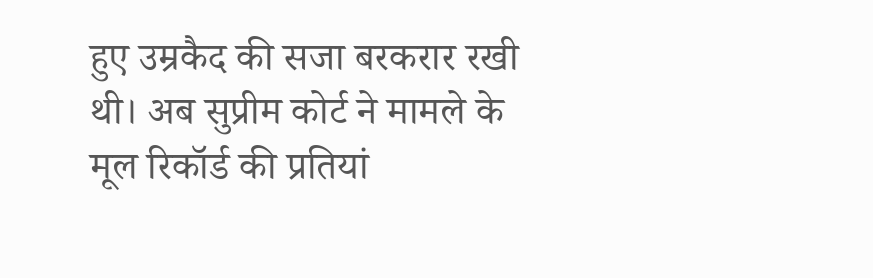हुए उम्रकैद की सजा बरकरार रखी थी। अब सुप्रीम कोर्ट ने मामले के मूल रिकॉर्ड की प्रतियां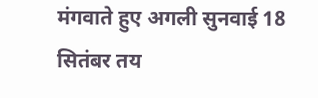मंगवाते हुए अगली सुनवाई 18 सितंबर तय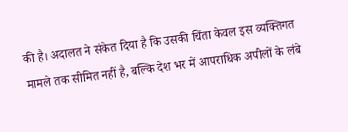की है। अदालत ने संकेत दिया है कि उसकी चिंता केवल इस व्यक्तिगत मामले तक सीमित नहीं है, बल्कि देश भर में आपराधिक अपीलों के लंबे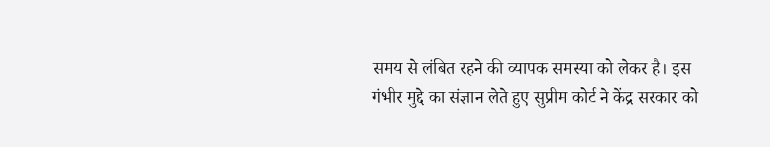समय से लंबित रहने की व्यापक समस्या को लेकर है। इस गंभीर मुद्दे का संज्ञान लेते हुए सुप्रीम कोर्ट ने केंद्र सरकार को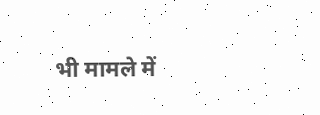भी मामले में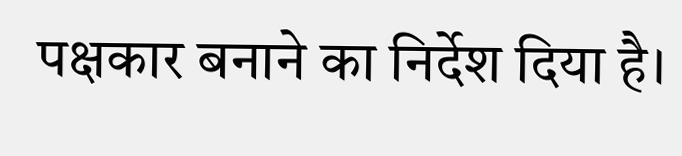पक्षकार बनाने का निर्देश दिया है।